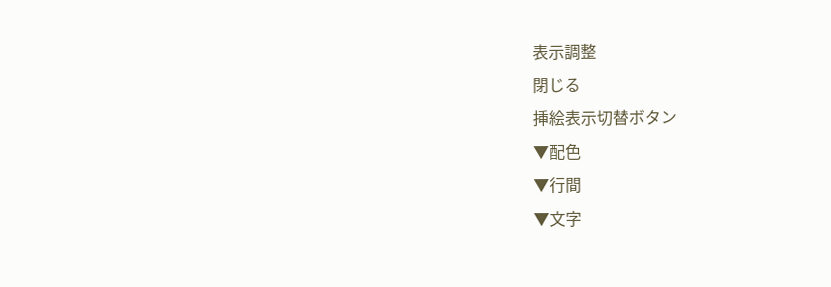表示調整
閉じる
挿絵表示切替ボタン
▼配色
▼行間
▼文字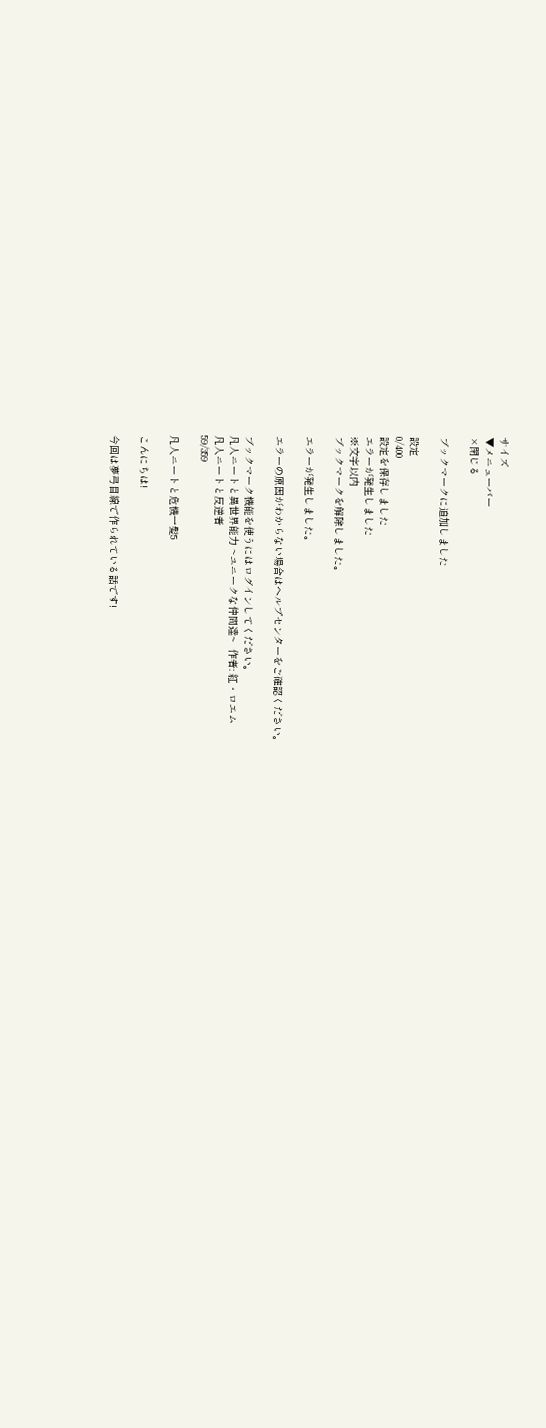サイズ
▼メニューバー
×閉じる

ブックマークに追加しました

設定
0/400
設定を保存しました
エラーが発生しました
※文字以内
ブックマークを解除しました。

エラーが発生しました。

エラーの原因がわからない場合はヘルプセンターをご確認ください。

ブックマーク機能を使うにはログインしてください。
凡人ニートと異世界能力 ~ユニークな仲間達~  作者: 紅・ロエム
凡人ニートと反逆者
59/359

凡人ニートと危機一髪5

こんにちは!

今回は夢弓目線で作られている話です!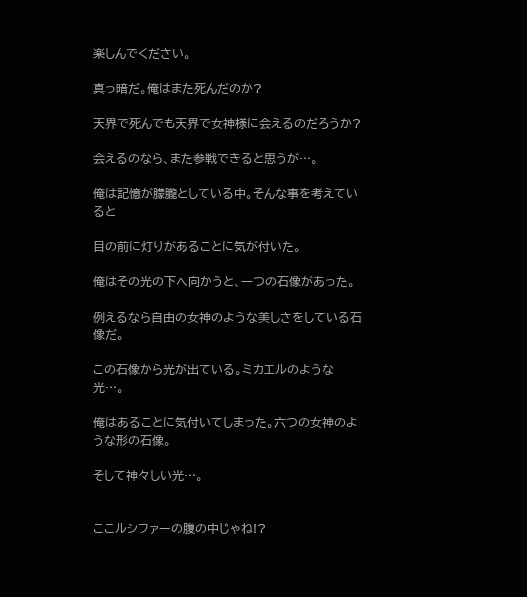楽しんでください。

真っ暗だ。俺はまた死んだのか?

天界で死んでも天界で女神様に会えるのだろうか?

会えるのなら、また参戦できると思うが…。

俺は記憶が朦朧としている中。そんな事を考えていると

目の前に灯りがあることに気が付いた。

俺はその光の下へ向かうと、一つの石像があった。

例えるなら自由の女神のような美しさをしている石像だ。

この石像から光が出ている。ミカエルのような光…。

俺はあることに気付いてしまった。六つの女神のような形の石像。

そして神々しい光…。


ここルシファーの腹の中じゃね!?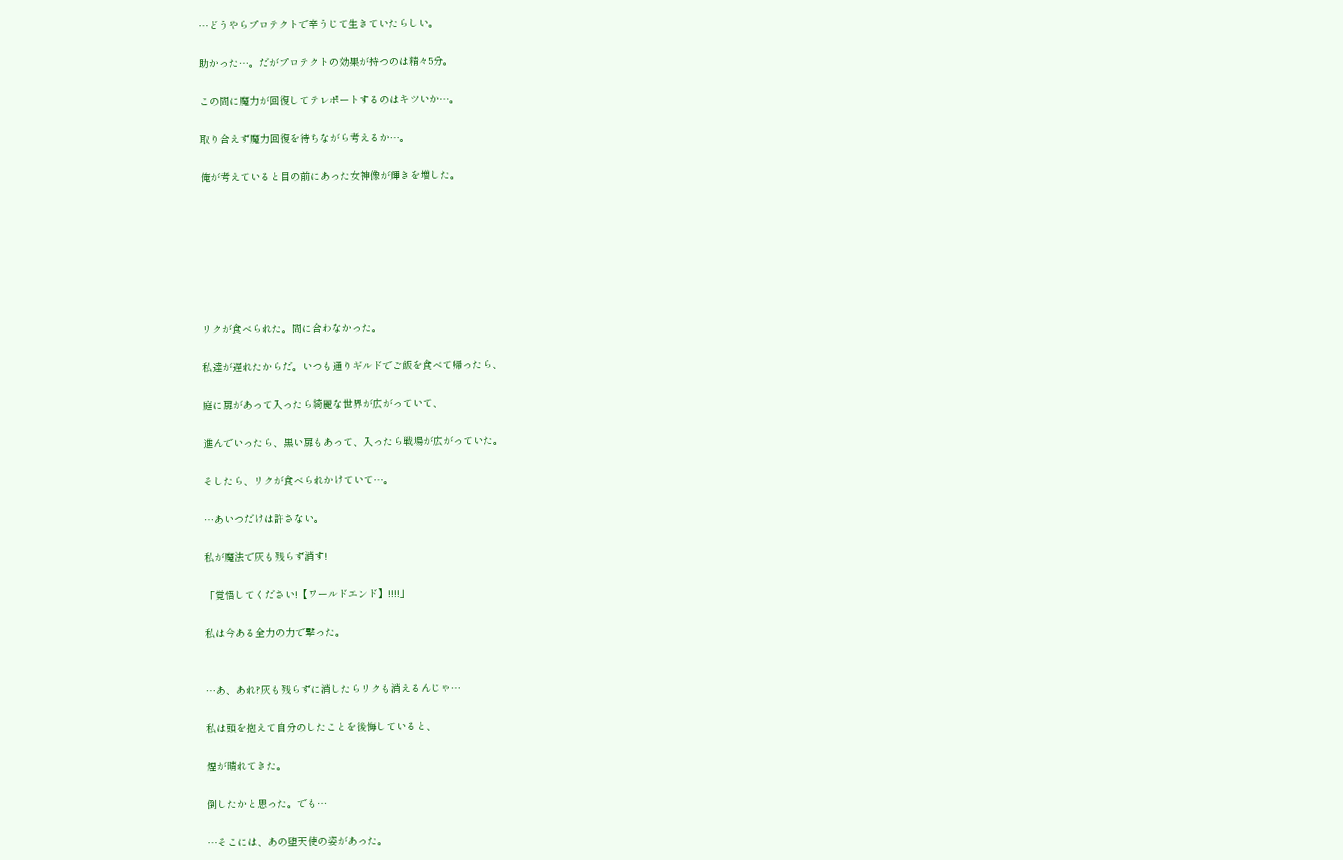…どうやらプロテクトで辛うじて生きていたらしい。

助かった…。だがプロテクトの効果が持つのは精々5分。

この間に魔力が回復してテレポートするのはキツいか…。

取り合えず魔力回復を待ちながら考えるか…。

俺が考えていると目の前にあった女神像が輝きを増した。







リクが食べられた。間に合わなかった。

私達が遅れたからだ。いつも通りギルドでご飯を食べて帰ったら、

庭に扉があって入ったら綺麗な世界が広がっていて、

進んでいったら、黒い扉もあって、入ったら戦場が広がっていた。

そしたら、リクが食べられかけていて…。

…あいつだけは許さない。

私が魔法で灰も残らず消す!

「覚悟してください!【ワールドエンド】!!!!」

私は今ある全力の力で撃った。


…あ、あれ?灰も残らずに消したらリクも消えるんじゃ…

私は頭を抱えて自分のしたことを後悔していると、

煙が晴れてきた。

倒したかと思った。でも…

…そこには、あの堕天使の姿があった。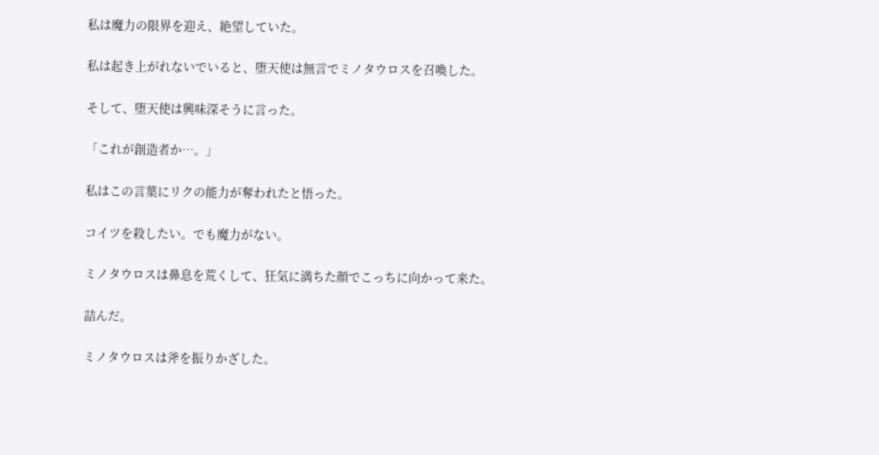私は魔力の限界を迎え、絶望していた。

私は起き上がれないでいると、堕天使は無言でミノタウロスを召喚した。

そして、堕天使は興味深そうに言った。

「これが創造者か…。」

私はこの言葉にリクの能力が奪われたと悟った。

コイツを殺したい。でも魔力がない。

ミノタウロスは鼻息を荒くして、狂気に満ちた顔でこっちに向かって来た。

詰んだ。

ミノタウロスは斧を振りかざした。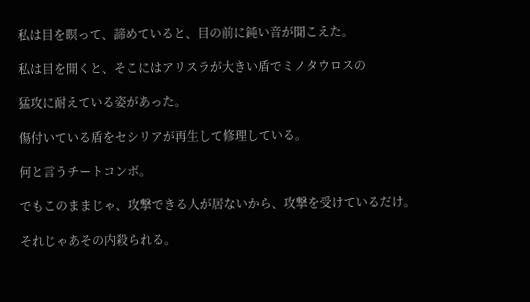私は目を瞑って、諦めていると、目の前に鈍い音が聞こえた。

私は目を開くと、そこにはアリスラが大きい盾でミノタウロスの

猛攻に耐えている姿があった。

傷付いている盾をセシリアが再生して修理している。

何と言うチートコンボ。

でもこのままじゃ、攻撃できる人が居ないから、攻撃を受けているだけ。

それじゃあその内殺られる。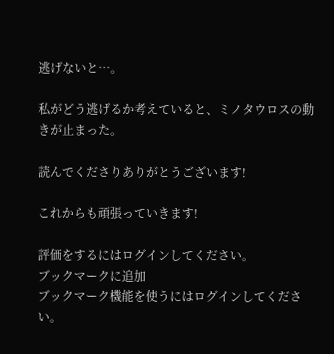逃げないと…。

私がどう逃げるか考えていると、ミノタウロスの動きが止まった。

読んでくださりありがとうございます!

これからも頑張っていきます!

評価をするにはログインしてください。
ブックマークに追加
ブックマーク機能を使うにはログインしてください。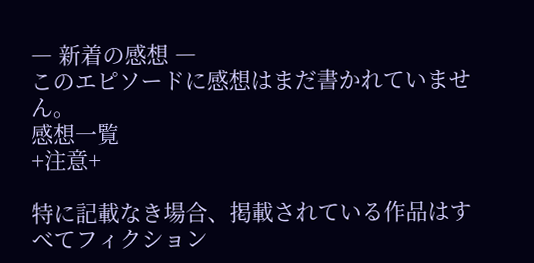― 新着の感想 ―
このエピソードに感想はまだ書かれていません。
感想一覧
+注意+

特に記載なき場合、掲載されている作品はすべてフィクション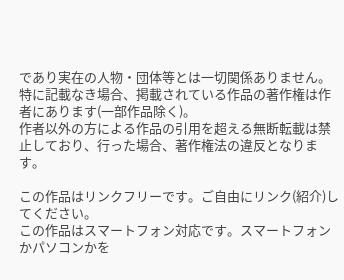であり実在の人物・団体等とは一切関係ありません。
特に記載なき場合、掲載されている作品の著作権は作者にあります(一部作品除く)。
作者以外の方による作品の引用を超える無断転載は禁止しており、行った場合、著作権法の違反となります。

この作品はリンクフリーです。ご自由にリンク(紹介)してください。
この作品はスマートフォン対応です。スマートフォンかパソコンかを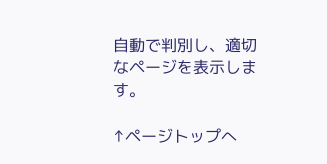自動で判別し、適切なページを表示します。

↑ページトップへ